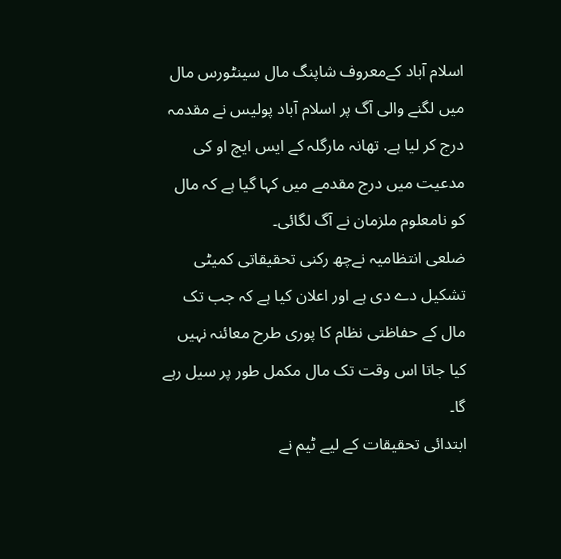اسلام آباد کےمعروف شاپنگ مال سینٹورس مال میں لگنے والی آگ پر اسلام آباد پولیس نے مقدمہ درج کر لیا ہے. تھانہ مارگلہ کے ایس ایچ او کی مدعیت میں درج مقدمے میں کہا گیا ہے کہ مال کو نامعلوم ملزمان نے آگ لگائی۔
ضلعی انتظامیہ نےچھ رکنی تحقیقاتی کمیٹی تشکیل دے دی ہے اور اعلان کیا ہے کہ جب تک مال کے حفاظتی نظام کا پوری طرح معائنہ نہیں کیا جاتا اس وقت تک مال مکمل طور پر سیل رہے گا۔
ابتدائی تحقیقات کے لیے ٹیم نے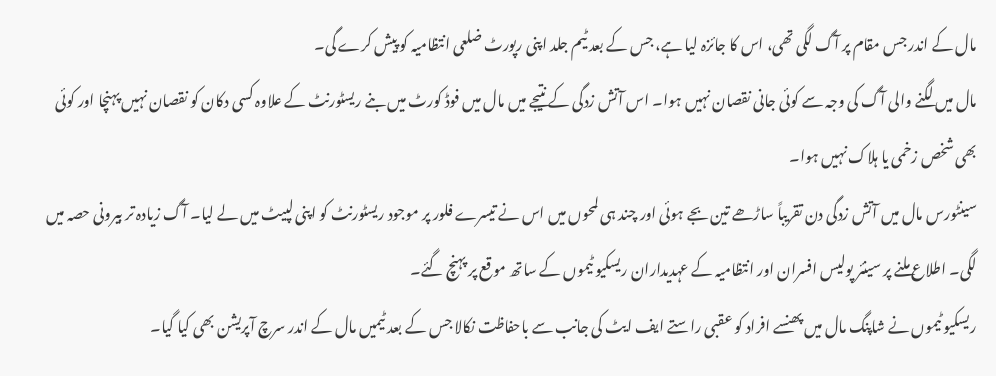مال کے اندر جس مقام پر آگ لگی تھی، اس کا جائزہ لیا ہے، جس کے بعد ٹیم جلد اپنی رپورٹ ضلعی انتظامیہ کو پیش کرے گی۔
مال میں لگنے والی آگ کی وجہ سے کوئی جانی نقصان نہیں ہوا۔ اس آتش زدگی کے نتیجے میں مال میں فوڈ کورٹ میں بنے ریسٹورنٹ کے علاوہ کسی دکان کو نقصان نہیں پہنچا اور کوئی بھی شخص زخمی یا ہلاک نہیں ہوا۔
سینٹورس مال میں آتش زدگی دن تقریباً ساڑھے تین بجے ہوئی اور چند ہی لمحوں میں اس نے تیسرے فلور پر موجود ریسٹورنٹ کو اپنی لپیٹ میں لے لیا۔ آگ زیادہ تر بیرونی حصہ میں لگی۔ اطلاع ملنے پر سینئر پولیس افسران اور انتظامیہ کے عہدیداران ریسکیو ٹیموں کے ساتھ موقع پر پہنچ گئے۔
ریسکیو ٹیموں نے شاپنگ مال میں پھنسے افراد کو عقبی راستے ایف ایٹ کی جانب سے باحفاظت نکالا جس کے بعد ٹیمیں مال کے اندر سرچ آپریشن بھی کیا گیا۔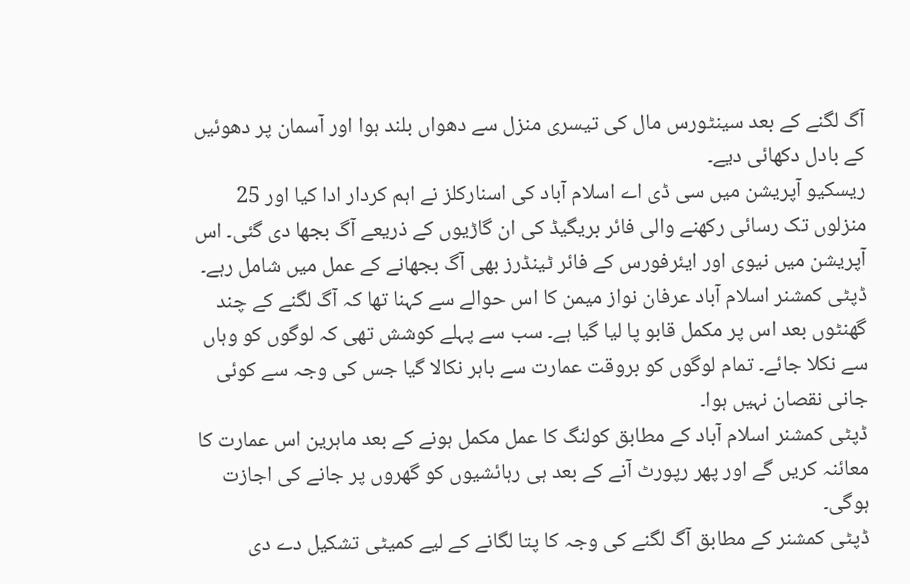آگ لگنے کے بعد سینٹورس مال کی تیسری منزل سے دھواں بلند ہوا اور آسمان پر دھوئیں کے بادل دکھائی دیے۔
ریسکیو آپریشن میں سی ڈی اے اسلام آباد کی اسنارکلز نے اہم کردار ادا کیا اور 25 منزلوں تک رسائی رکھنے والی فائر بریگیڈ کی ان گاڑیوں کے ذریعے آگ بجھا دی گئی۔ اس آپریشن میں نیوی اور ایئرفورس کے فائر ٹینڈرز بھی آگ بجھانے کے عمل میں شامل رہے۔
ڈپٹی کمشنر اسلام آباد عرفان نواز میمن کا اس حوالے سے کہنا تھا کہ آگ لگنے کے چند گھنٹوں بعد اس پر مکمل قابو پا لیا گیا ہے۔ سب سے پہلے کوشش تھی کہ لوگوں کو وہاں سے نکلا جائے۔ تمام لوگوں کو بروقت عمارت سے باہر نکالا گیا جس کی وجہ سے کوئی جانی نقصان نہیں ہوا۔
ڈپٹی کمشنر اسلام آباد کے مطابق کولنگ کا عمل مکمل ہونے کے بعد ماہرین اس عمارت کا معائنہ کریں گے اور پھر رپورٹ آنے کے بعد ہی رہائشیوں کو گھروں پر جانے کی اجازت ہوگی۔
ڈپٹی کمشنر کے مطابق آگ لگنے کی وجہ کا پتا لگانے کے لیے کمیٹی تشکیل دے دی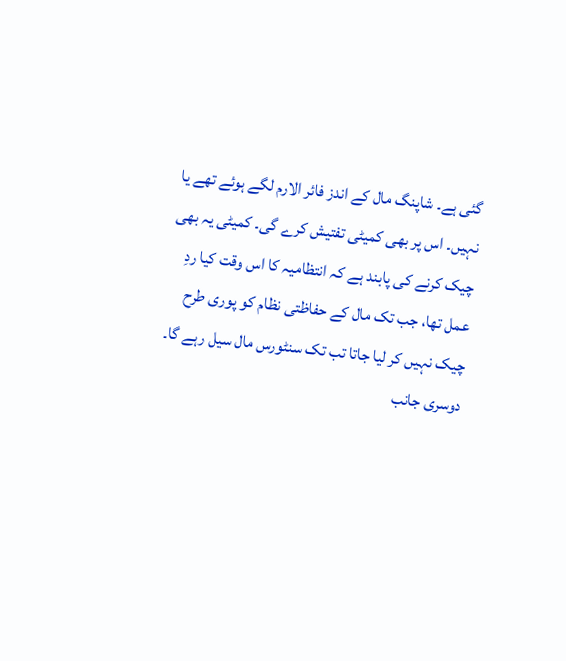گئی ہے۔ شاپنگ مال کے اندز فائر الارم لگے ہوئے تھے یا نہیں۔ اس پر بھی کمیٹی تفتیش کرے گی۔ کمیٹی یہ بھی چیک کرنے کی پابند ہے کہ انتظامیہ کا اس وقت کیا ردِ عمل تھا، جب تک مال کے حفاظتی نظام کو پوری طرح چیک نہیں کر لیا جاتا تب تک سنٹورس مال سیل رہے گا۔
دوسری جانب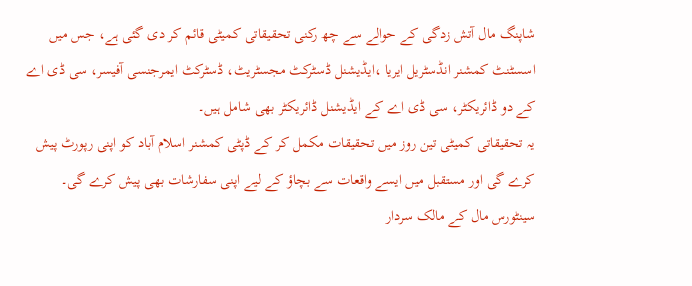شاپنگ مال آتش زدگی کے حوالے سے چھ رکنی تحقیقاتی کمیٹی قائم کر دی گئی ہے، جس میں اسسٹنٹ کمشنر انڈسٹریل ایریا ،ایڈیشنل ڈسٹرکٹ مجسٹریٹ، ڈسٹرکٹ ایمرجنسی آفیسر، سی ڈی اے کے دو ڈائریکٹر، سی ڈی اے کے ایڈیشنل ڈائریکٹر بھی شامل ہیں۔
یہ تحقیقاتی کمیٹی تین روز میں تحقیقات مکمل کر کے ڈپٹی کمشنر اسلام آباد کو اپنی رپورٹ پیش کرے گی اور مستقبل میں ایسے واقعات سے بچاؤ کے لیے اپنی سفارشات بھی پیش کرے گی۔
سینٹورس مال کے مالک سردار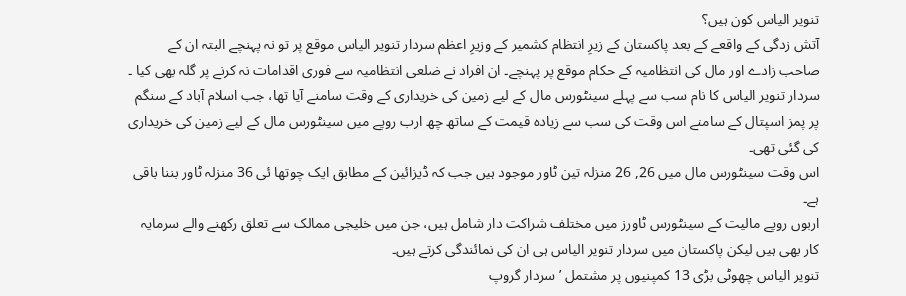تنویر الیاس کون ہیں؟
آتش زدگی کے واقعے کے بعد پاکستان کے زیرِ انتظام کشمیر کے وزیرِ اعظم سردار تنویر الیاس موقع پر تو نہ پہنچے البتہ ان کے صاحب زادے اور مال کی انتظامیہ کے حکام موقع پر پہنچے۔ ان افراد نے ضلعی انتظامیہ سے فوری اقدامات نہ کرنے پر گلہ بھی کیا ۔
سردار تنویر الیاس کا نام سب سے پہلے سینٹورس مال کے لیے زمین کی خریداری کے وقت سامنے آیا تھا، جب اسلام آباد کے سنگم پر پمز اسپتال کے سامنے اس وقت کی سب سے زیادہ قیمت کے ساتھ چھ ارب روپے میں سینٹورس مال کے لیے زمین کی خریداری کی گئی تھی۔
اس وقت سینٹورس مال میں 26, 26 منزلہ تین ٹاور موجود ہیں جب کہ ڈیزائین کے مطابق ایک چوتھا ئی 36 منزلہ ٹاور بننا باقی ہے۔
اربوں روپے مالیت کے سینٹورس ٹاورز میں مختلف شراکت دار شامل ہیں، جن میں خلیجی ممالک سے تعلق رکھنے والے سرمایہ کار بھی ہیں لیکن پاکستان میں سردار تنویر الیاس ہی ان کی نمائندگی کرتے ہیں۔
تنویر الیاس چھوٹی بڑی 13 کمپنیوں پر مشتمل ’سردار گروپ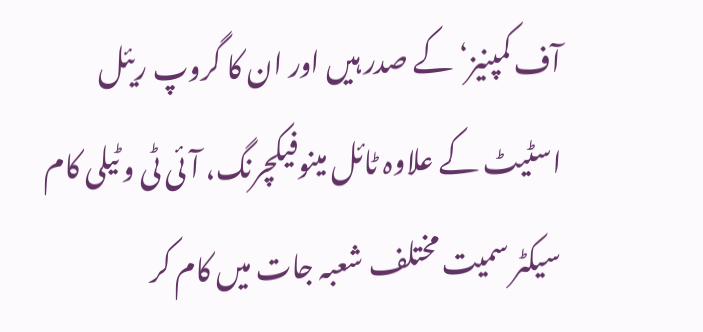آف کمپنیز‘ کے صدر ہیں اور ان کا گروپ ریئل اسٹیٹ کے علاوہ ٹائل مینوفیکچرنگ، آئی ٹی و ٹیلی کام سیکٹر سمیت مختلف شعبہ جات میں کام کر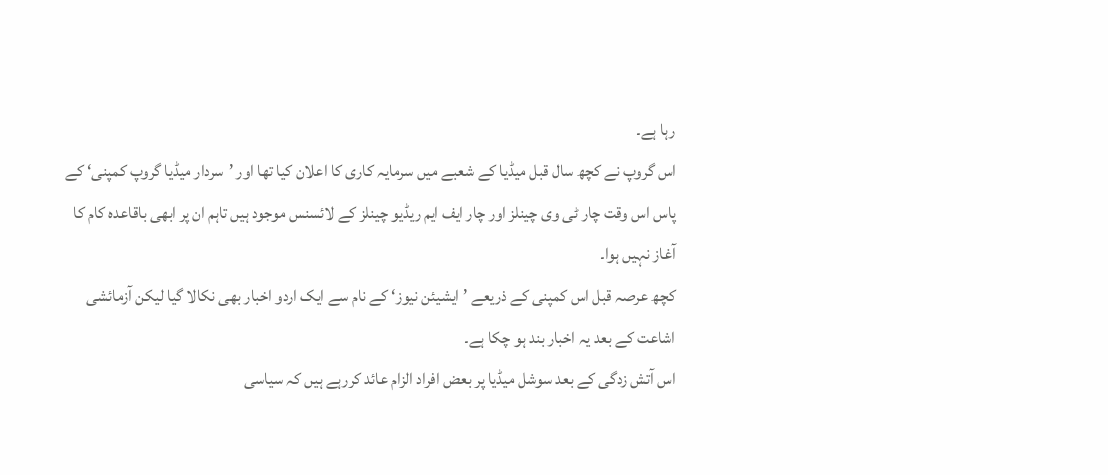رہا ہے۔
اس گروپ نے کچھ سال قبل میڈیا کے شعبے میں سرمایہ کاری کا اعلان کیا تھا اور ’سردار میڈیا گروپ کمپنی‘ کے پاس اس وقت چار ٹی وی چینلز اور چار ایف ایم ریڈیو چینلز کے لائسنس موجود ہیں تاہم ان پر ابھی باقاعدہ کام کا آغاز نہیں ہوا۔
کچھ عرصہ قبل اس کمپنی کے ذریعے ’ایشیئن نیوز‘ کے نام سے ایک اردو اخبار بھی نکالا گیا لیکن آزمائشی اشاعت کے بعد یہ اخبار بند ہو چکا ہے۔
اس آتش زدگی کے بعد سوشل میڈیا پر بعض افراد الزام عائد کررہے ہیں کہ سیاسی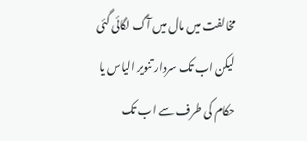مخالفت میں مال میں آگ لگائی گئی لیکن اب تک سردار تنویر الیاس یا حکام کی طرف سے اب تک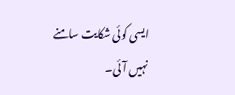ایسی کوئی شکایت سامنے نہیں آئی۔